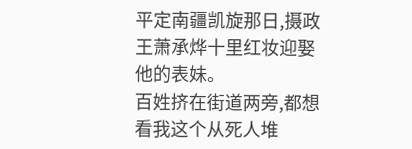平定南疆凯旋那日,摄政王萧承烨十里红妆迎娶他的表妹。
百姓挤在街道两旁,都想看我这个从死人堆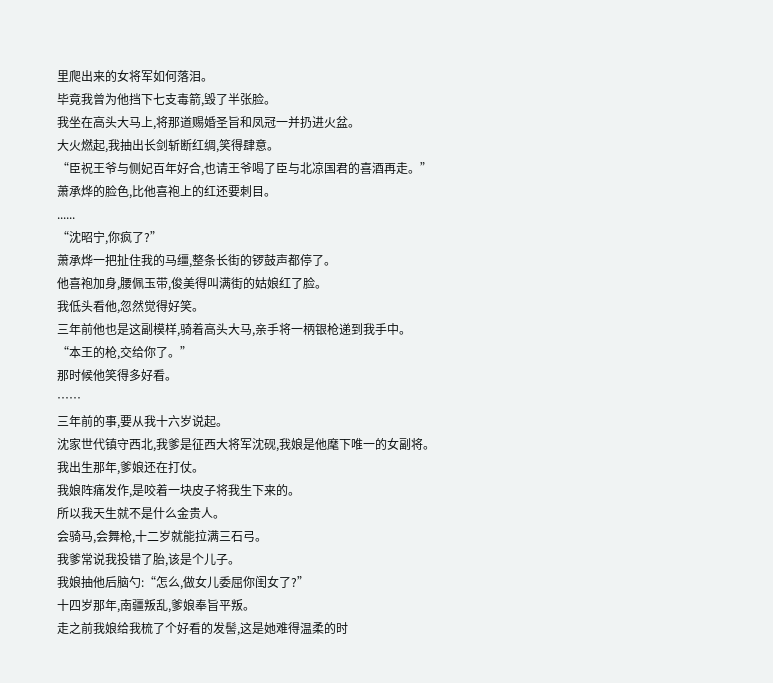里爬出来的女将军如何落泪。
毕竟我曾为他挡下七支毒箭,毁了半张脸。
我坐在高头大马上,将那道赐婚圣旨和凤冠一并扔进火盆。
大火燃起,我抽出长剑斩断红绸,笑得肆意。
“臣祝王爷与侧妃百年好合,也请王爷喝了臣与北凉国君的喜酒再走。”
萧承烨的脸色,比他喜袍上的红还要刺目。
......
“沈昭宁,你疯了?”
萧承烨一把扯住我的马缰,整条长街的锣鼓声都停了。
他喜袍加身,腰佩玉带,俊美得叫满街的姑娘红了脸。
我低头看他,忽然觉得好笑。
三年前他也是这副模样,骑着高头大马,亲手将一柄银枪递到我手中。
“本王的枪,交给你了。”
那时候他笑得多好看。
……
三年前的事,要从我十六岁说起。
沈家世代镇守西北,我爹是征西大将军沈砚,我娘是他麾下唯一的女副将。
我出生那年,爹娘还在打仗。
我娘阵痛发作,是咬着一块皮子将我生下来的。
所以我天生就不是什么金贵人。
会骑马,会舞枪,十二岁就能拉满三石弓。
我爹常说我投错了胎,该是个儿子。
我娘抽他后脑勺:“怎么,做女儿委屈你闺女了?”
十四岁那年,南疆叛乱,爹娘奉旨平叛。
走之前我娘给我梳了个好看的发髻,这是她难得温柔的时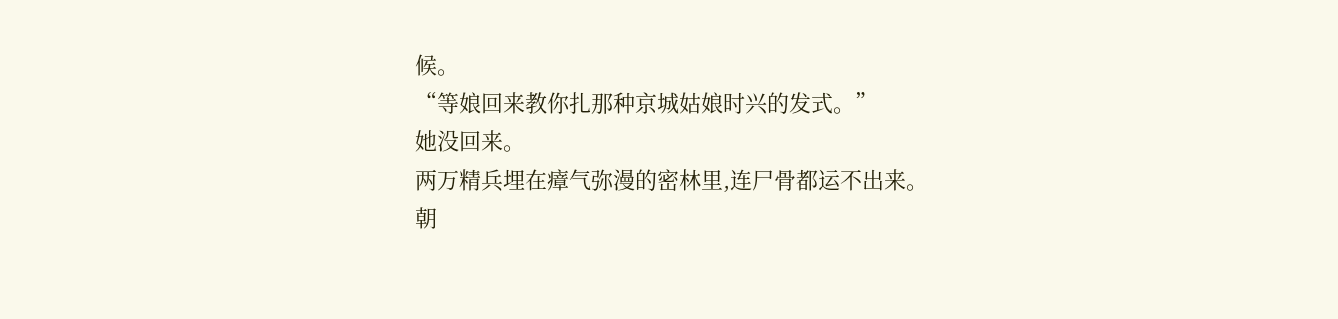候。
“等娘回来教你扎那种京城姑娘时兴的发式。”
她没回来。
两万精兵埋在瘴气弥漫的密林里,连尸骨都运不出来。
朝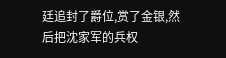廷追封了爵位,赏了金银,然后把沈家军的兵权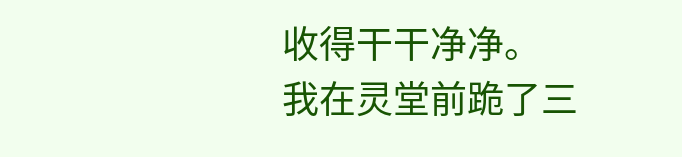收得干干净净。
我在灵堂前跪了三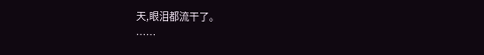天,眼泪都流干了。
……